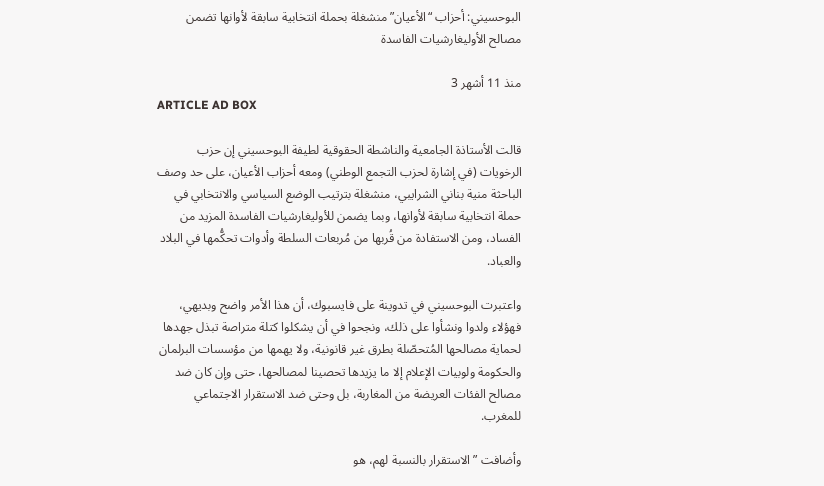البوحسيني: أحزاب “الأعيان” منشغلة بحملة انتخابية سابقة لأوانها تضمن مصالح الأوليغارشيات الفاسدة

منذ 11 أشهر 3
ARTICLE AD BOX

قالت الأستاذة الجامعية والناشطة الحقوقية لطيفة البوحسيني إن حزب الرخويات (في إشارة لحزب التجمع الوطني) ومعه أحزاب الأعيان، على حد وصف الباحثة منية بناني الشرايبي، منشغلة بترتيب الوضع السياسي والانتخابي في حملة انتخابية سابقة لأوانها، وبما يضمن للأوليغارشيات الفاسدة المزيد من الفساد، ومن الاستفادة من قُربها من مُربعات السلطة وأدوات تحكُّمها في البلاد والعباد.

واعتبرت البوحسيني في تدوينة على فايسبوك، أن هذا الأمر واضح وبديهي، فهؤلاء ولدوا ونشأوا على ذلك، ونجحوا في أن يشكلوا كتلة متراصة تبذل جهدها لحماية مصالحها المُتحصّلة بطرق غير قانونية، ولا يهمها من مؤسسات البرلمان والحكومة ولوبيات الإعلام إلا ما يزيدها تحصينا لمصالحها، حتى وإن كان ضد مصالح الفئات العريضة من المغاربة، بل وحتى ضد الاستقرار الاجتماعي للمغرب.

وأضافت ” الاستقرار بالنسبة لهم، هو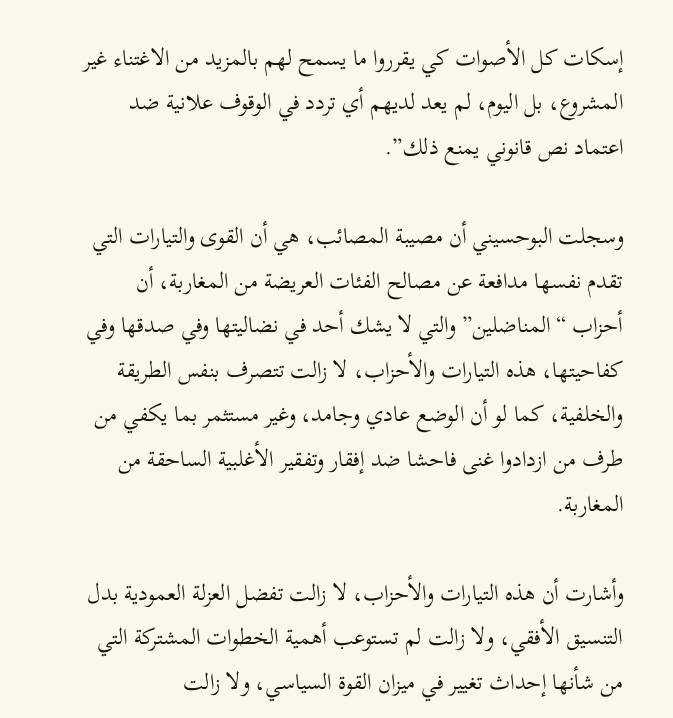إسكات كل الأصوات كي يقرروا ما يسمح لهم بالمزيد من الاغتناء غير المشروع، بل اليوم، لم يعد لديهم أي تردد في الوقوف علانية ضد اعتماد نص قانوني يمنع ذلك”.

وسجلت البوحسيني أن مصيبة المصائب، هي أن القوى والتيارات التي تقدم نفسها مدافعة عن مصالح الفئات العريضة من المغاربة، أن أحزاب “المناضلين” والتي لا يشك أحد في نضاليتها وفي صدقها وفي كفاحيتها، هذه التيارات والأحزاب، لا زالت تتصرف بنفس الطريقة والخلفية، كما لو أن الوضع عادي وجامد، وغير مستثمر بما يكفي من طرف من ازدادوا غنى فاحشا ضد إفقار وتفقير الأغلبية الساحقة من المغاربة.

وأشارت أن هذه التيارات والأحزاب، لا زالت تفضل العزلة العمودية بدل التنسيق الأفقي، ولا زالت لم تستوعب أهمية الخطوات المشتركة التي من شأنها إحداث تغيير في ميزان القوة السياسي، ولا زالت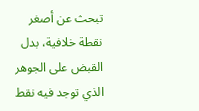تبحث عن أصغر نقطة خلافية، بدل القبض على الجوهر الذي توجد فيه نقط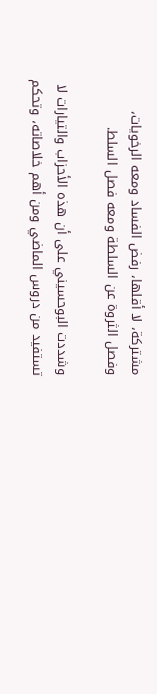مشتركة، لا أقلها، رفض الفساد ومعه الرخويات، وفصل الثروة عن السلطة ومعه فصل السلط.

وشددت البوحسيني على أن هذه الأحزاب والتيارات لا تستفيد من دروس الماضي ومن أهم خلاصاته، وتحكم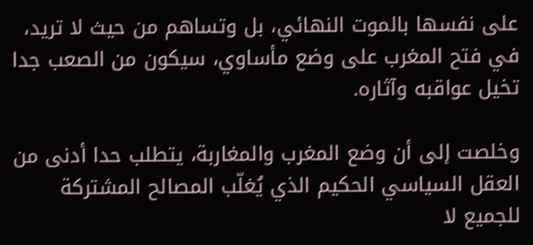على نفسها بالموت النهائي، بل وتساهم من حيث لا تريد، في فتح المغرب على وضع مأساوي، سيكون من الصعب جدا تخيل عواقبه وآثاره.

وخلصت إلى أن وضع المغرب والمغاربة، يتطلب حدا أدنى من العقل السياسي الحكيم الذي يُغلّب المصالح المشتركة للجميع لا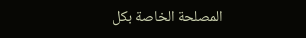المصلحة الخاصة بكل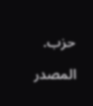حزب.

المصدر